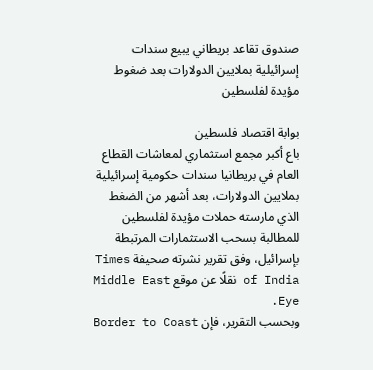صندوق تقاعد بريطاني يبيع سندات إسرائيلية بملايين الدولارات بعد ضغوط مؤيدة لفلسطين

بوابة اقتصاد فلسطين
باع أكبر مجمع استثماري لمعاشات القطاع العام في بريطانيا سندات حكومية إسرائيلية بملايين الدولارات، بعد أشهر من الضغط الذي مارسته حملات مؤيدة لفلسطين للمطالبة بسحب الاستثمارات المرتبطة بإسرائيل، وفق تقرير نشرته صحيفة Times of India نقلًا عن موقع Middle East Eye.
وبحسب التقرير، فإن Border to Coast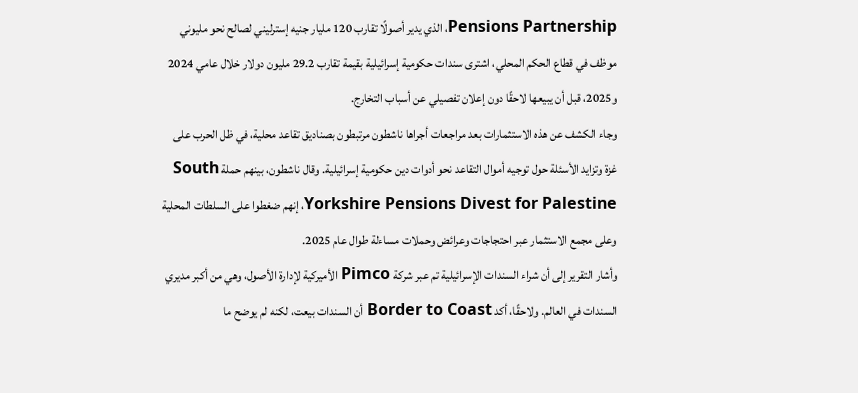Pensions Partnership، الذي يدير أصولًا تقارب 120 مليار جنيه إسترليني لصالح نحو مليوني موظف في قطاع الحكم المحلي، اشترى سندات حكومية إسرائيلية بقيمة تقارب 29.2 مليون دولار خلال عامي 2024 و2025، قبل أن يبيعها لاحقًا دون إعلان تفصيلي عن أسباب التخارج.
وجاء الكشف عن هذه الاستثمارات بعد مراجعات أجراها ناشطون مرتبطون بصناديق تقاعد محلية، في ظل الحرب على غزة وتزايد الأسئلة حول توجيه أموال التقاعد نحو أدوات دين حكومية إسرائيلية. وقال ناشطون، بينهم حملة South Yorkshire Pensions Divest for Palestine، إنهم ضغطوا على السلطات المحلية وعلى مجمع الاستثمار عبر احتجاجات وعرائض وحملات مساءلة طوال عام 2025.
وأشار التقرير إلى أن شراء السندات الإسرائيلية تم عبر شركة Pimco الأميركية لإدارة الأصول، وهي من أكبر مديري السندات في العالم. ولاحقًا، أكد Border to Coast أن السندات بيعت، لكنه لم يوضح ما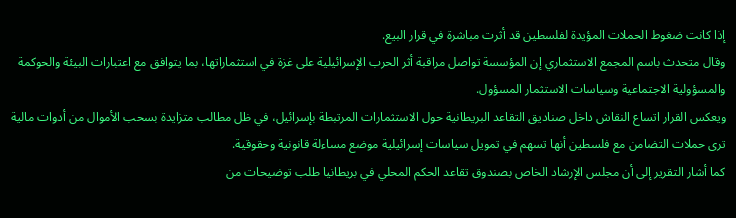إذا كانت ضغوط الحملات المؤيدة لفلسطين قد أثرت مباشرة في قرار البيع.
وقال متحدث باسم المجمع الاستثماري إن المؤسسة تواصل مراقبة أثر الحرب الإسرائيلية على غزة في استثماراتها، بما يتوافق مع اعتبارات البيئة والحوكمة والمسؤولية الاجتماعية وسياسات الاستثمار المسؤول.
ويعكس القرار اتساع النقاش داخل صناديق التقاعد البريطانية حول الاستثمارات المرتبطة بإسرائيل، في ظل مطالب متزايدة بسحب الأموال من أدوات مالية ترى حملات التضامن مع فلسطين أنها تسهم في تمويل سياسات إسرائيلية موضع مساءلة قانونية وحقوقية.
كما أشار التقرير إلى أن مجلس الإرشاد الخاص بصندوق تقاعد الحكم المحلي في بريطانيا طلب توضيحات من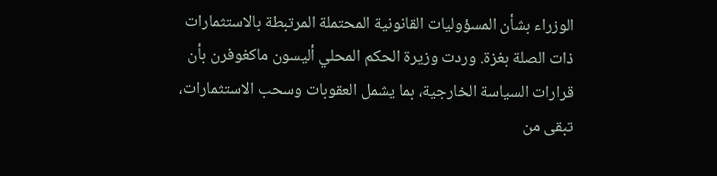الوزراء بشأن المسؤوليات القانونية المحتملة المرتبطة بالاستثمارات ذات الصلة بغزة. وردت وزيرة الحكم المحلي أليسون ماكغوفرن بأن قرارات السياسة الخارجية، بما يشمل العقوبات وسحب الاستثمارات، تبقى من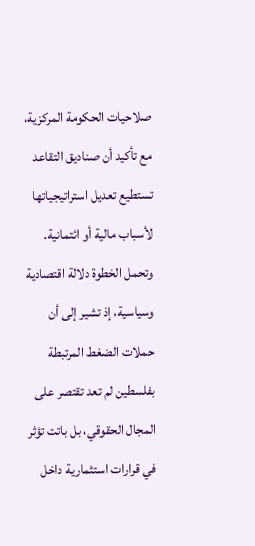صلاحيات الحكومة المركزية، مع تأكيد أن صناديق التقاعد تستطيع تعديل استراتيجياتها لأسباب مالية أو ائتمانية.
وتحمل الخطوة دلالة اقتصادية وسياسية، إذ تشير إلى أن حملات الضغط المرتبطة بفلسطين لم تعد تقتصر على المجال الحقوقي، بل باتت تؤثر في قرارات استثمارية داخل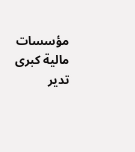مؤسسات مالية كبرى تدير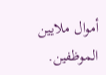أموال ملايين الموظفين.